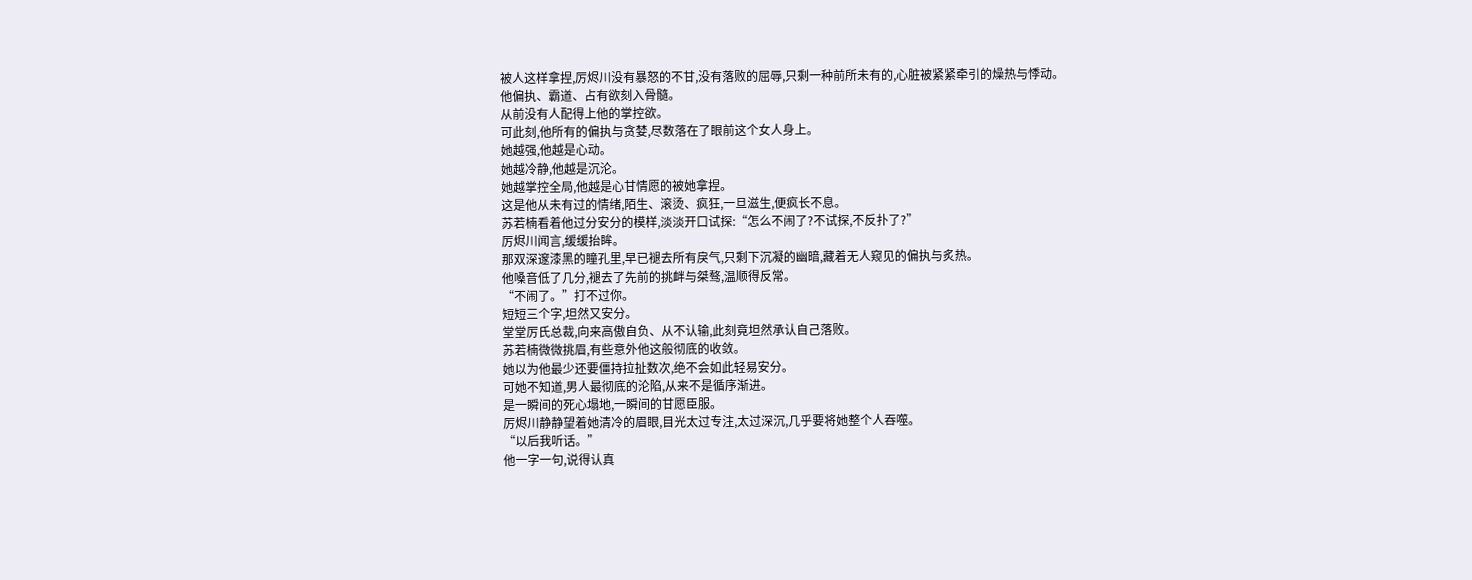被人这样拿捏,厉烬川没有暴怒的不甘,没有落败的屈辱,只剩一种前所未有的,心脏被紧紧牵引的燥热与悸动。
他偏执、霸道、占有欲刻入骨髓。
从前没有人配得上他的掌控欲。
可此刻,他所有的偏执与贪婪,尽数落在了眼前这个女人身上。
她越强,他越是心动。
她越冷静,他越是沉沦。
她越掌控全局,他越是心甘情愿的被她拿捏。
这是他从未有过的情绪,陌生、滚烫、疯狂,一旦滋生,便疯长不息。
苏若楠看着他过分安分的模样,淡淡开口试探:“怎么不闹了?不试探,不反扑了?”
厉烬川闻言,缓缓抬眸。
那双深邃漆黑的瞳孔里,早已褪去所有戾气,只剩下沉凝的幽暗,藏着无人窥见的偏执与炙热。
他嗓音低了几分,褪去了先前的挑衅与桀骜,温顺得反常。
“不闹了。”打不过你。
短短三个字,坦然又安分。
堂堂厉氏总裁,向来高傲自负、从不认输,此刻竟坦然承认自己落败。
苏若楠微微挑眉,有些意外他这般彻底的收敛。
她以为他最少还要僵持拉扯数次,绝不会如此轻易安分。
可她不知道,男人最彻底的沦陷,从来不是循序渐进。
是一瞬间的死心塌地,一瞬间的甘愿臣服。
厉烬川静静望着她清冷的眉眼,目光太过专注,太过深沉,几乎要将她整个人吞噬。
“以后我听话。”
他一字一句,说得认真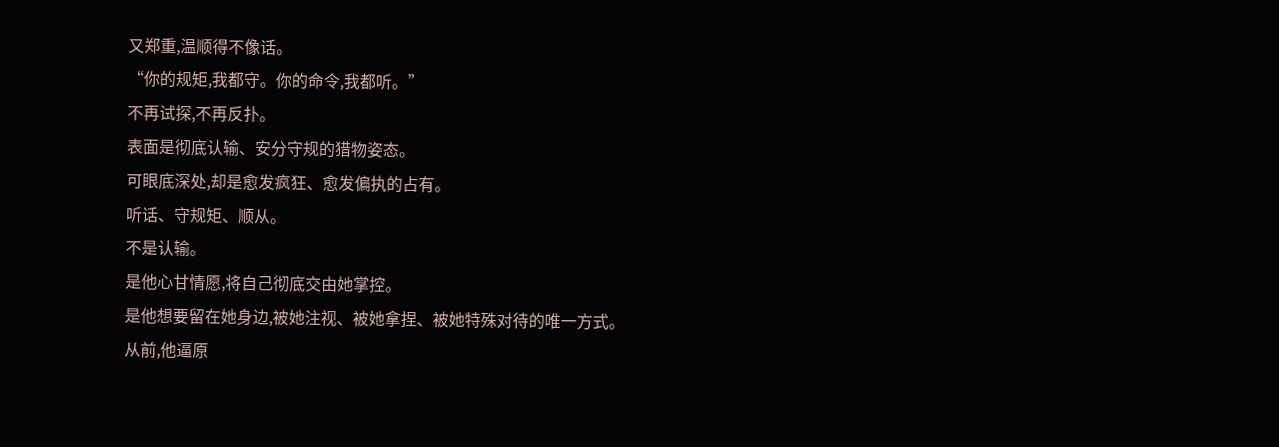又郑重,温顺得不像话。
“你的规矩,我都守。你的命令,我都听。”
不再试探,不再反扑。
表面是彻底认输、安分守规的猎物姿态。
可眼底深处,却是愈发疯狂、愈发偏执的占有。
听话、守规矩、顺从。
不是认输。
是他心甘情愿,将自己彻底交由她掌控。
是他想要留在她身边,被她注视、被她拿捏、被她特殊对待的唯一方式。
从前,他逼原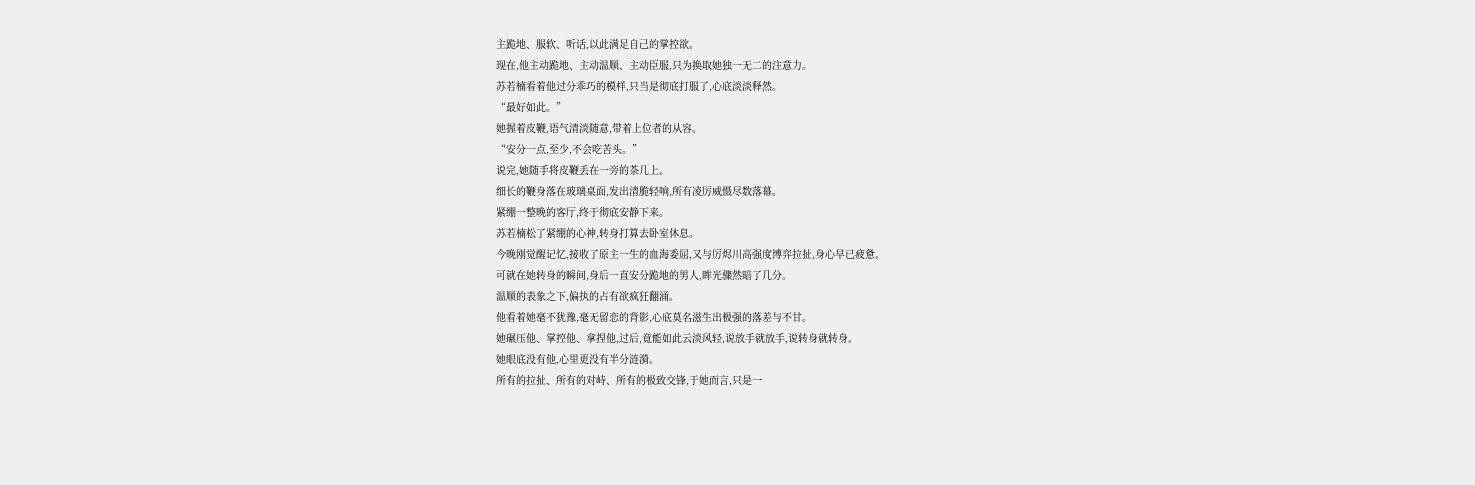主跪地、服软、听话,以此满足自己的掌控欲。
现在,他主动跪地、主动温顺、主动臣服,只为换取她独一无二的注意力。
苏若楠看着他过分乖巧的模样,只当是彻底打服了,心底淡淡释然。
“最好如此。”
她握着皮鞭,语气清淡随意,带着上位者的从容。
“安分一点,至少,不会吃苦头。”
说完,她随手将皮鞭丢在一旁的茶几上。
细长的鞭身落在玻璃桌面,发出清脆轻响,所有凌厉威慑尽数落幕。
紧绷一整晚的客厅,终于彻底安静下来。
苏若楠松了紧绷的心神,转身打算去卧室休息。
今晚刚觉醒记忆,接收了原主一生的血海委屈,又与厉烬川高强度博弈拉扯,身心早已疲惫。
可就在她转身的瞬间,身后一直安分跪地的男人,眸光骤然暗了几分。
温顺的表象之下,偏执的占有欲疯狂翻涌。
他看着她毫不犹豫,毫无留恋的背影,心底莫名滋生出极强的落差与不甘。
她碾压他、掌控他、拿捏他,过后,竟能如此云淡风轻,说放手就放手,说转身就转身。
她眼底没有他,心里更没有半分涟漪。
所有的拉扯、所有的对峙、所有的极致交锋,于她而言,只是一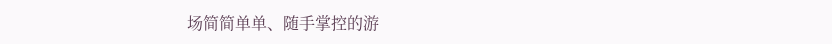场简简单单、随手掌控的游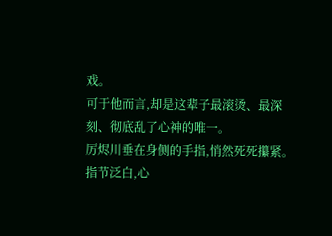戏。
可于他而言,却是这辈子最滚烫、最深刻、彻底乱了心神的唯一。
厉烬川垂在身侧的手指,悄然死死攥紧。
指节泛白,心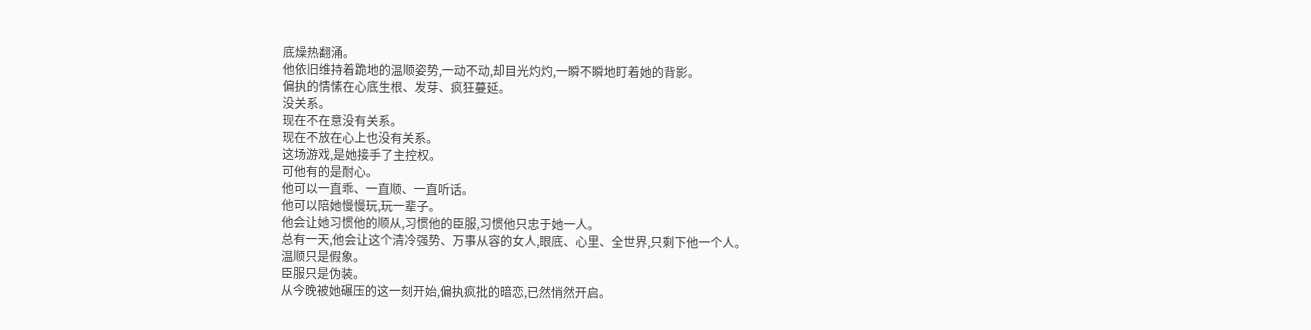底燥热翻涌。
他依旧维持着跪地的温顺姿势,一动不动,却目光灼灼,一瞬不瞬地盯着她的背影。
偏执的情愫在心底生根、发芽、疯狂蔓延。
没关系。
现在不在意没有关系。
现在不放在心上也没有关系。
这场游戏,是她接手了主控权。
可他有的是耐心。
他可以一直乖、一直顺、一直听话。
他可以陪她慢慢玩,玩一辈子。
他会让她习惯他的顺从,习惯他的臣服,习惯他只忠于她一人。
总有一天,他会让这个清冷强势、万事从容的女人,眼底、心里、全世界,只剩下他一个人。
温顺只是假象。
臣服只是伪装。
从今晚被她碾压的这一刻开始,偏执疯批的暗恋,已然悄然开启。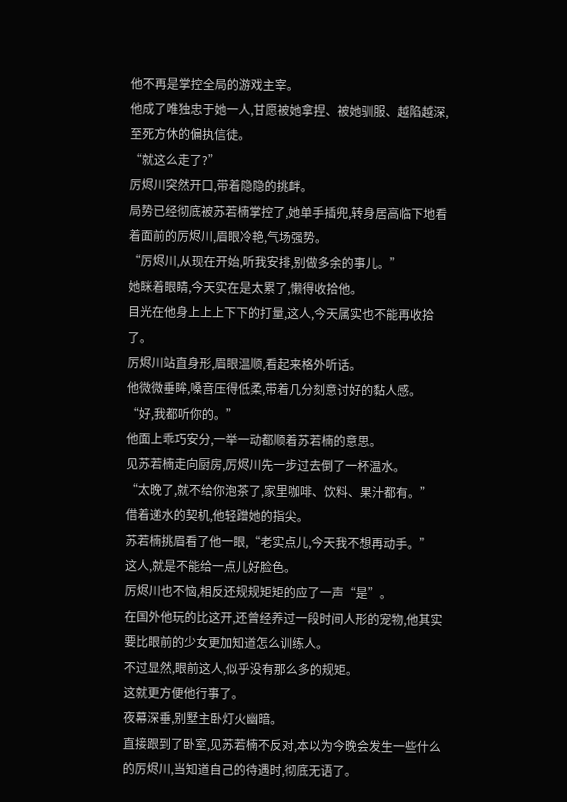他不再是掌控全局的游戏主宰。
他成了唯独忠于她一人,甘愿被她拿捏、被她驯服、越陷越深,至死方休的偏执信徒。
“就这么走了?”
厉烬川突然开口,带着隐隐的挑衅。
局势已经彻底被苏若楠掌控了,她单手插兜,转身居高临下地看着面前的厉烬川,眉眼冷艳,气场强势。
“厉烬川,从现在开始,听我安排,别做多余的事儿。”
她眯着眼睛,今天实在是太累了,懒得收拾他。
目光在他身上上上下下的打量,这人,今天属实也不能再收拾了。
厉烬川站直身形,眉眼温顺,看起来格外听话。
他微微垂眸,嗓音压得低柔,带着几分刻意讨好的黏人感。
“好,我都听你的。”
他面上乖巧安分,一举一动都顺着苏若楠的意思。
见苏若楠走向厨房,厉烬川先一步过去倒了一杯温水。
“太晚了,就不给你泡茶了,家里咖啡、饮料、果汁都有。”
借着递水的契机,他轻蹭她的指尖。
苏若楠挑眉看了他一眼,“老实点儿,今天我不想再动手。”
这人,就是不能给一点儿好脸色。
厉烬川也不恼,相反还规规矩矩的应了一声“是”。
在国外他玩的比这开,还曾经养过一段时间人形的宠物,他其实要比眼前的少女更加知道怎么训练人。
不过显然,眼前这人,似乎没有那么多的规矩。
这就更方便他行事了。
夜幕深垂,别墅主卧灯火幽暗。
直接跟到了卧室,见苏若楠不反对,本以为今晚会发生一些什么的厉烬川,当知道自己的待遇时,彻底无语了。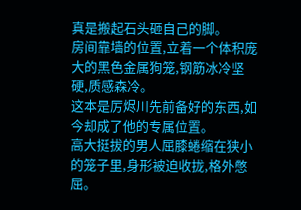真是搬起石头砸自己的脚。
房间靠墙的位置,立着一个体积庞大的黑色金属狗笼,钢筋冰冷坚硬,质感森冷。
这本是厉烬川先前备好的东西,如今却成了他的专属位置。
高大挺拔的男人屈膝蜷缩在狭小的笼子里,身形被迫收拢,格外憋屈。